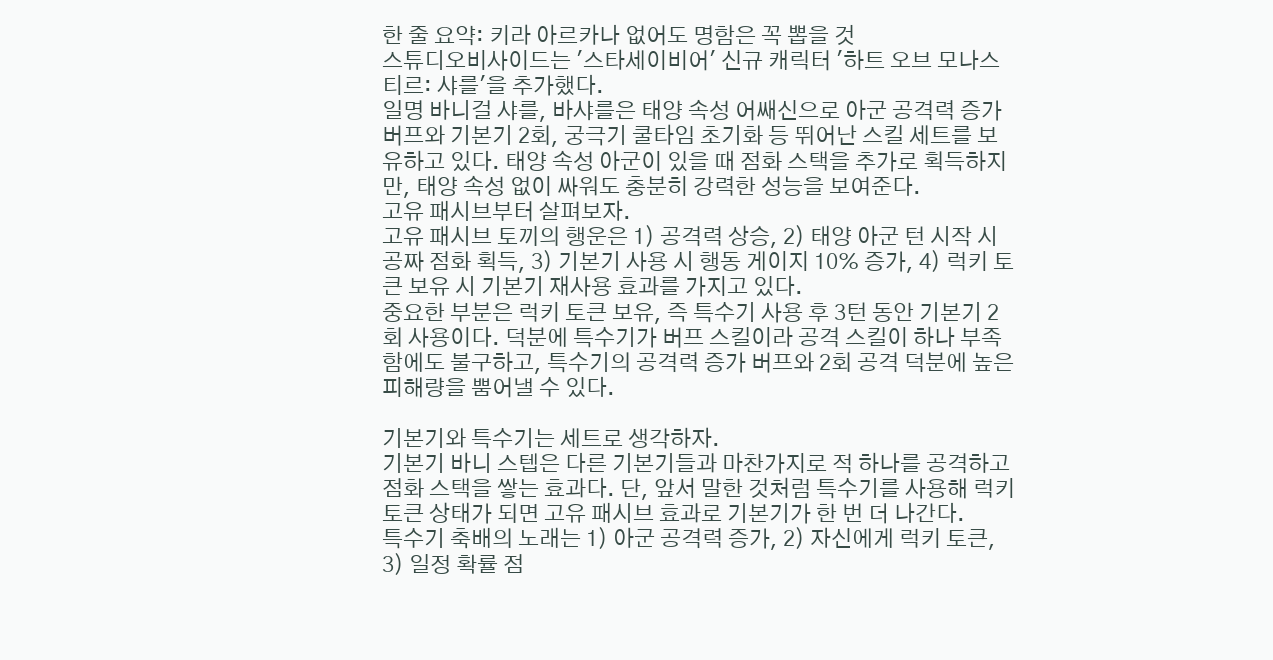한 줄 요약: 키라 아르카나 없어도 명함은 꼭 뽑을 것
스튜디오비사이드는 '스타세이비어' 신규 캐릭터 '하트 오브 모나스티르: 샤를'을 추가했다.
일명 바니걸 샤를, 바샤를은 태양 속성 어쌔신으로 아군 공격력 증가 버프와 기본기 2회, 궁극기 쿨타임 초기화 등 뛰어난 스킬 세트를 보유하고 있다. 태양 속성 아군이 있을 때 점화 스택을 추가로 획득하지만, 태양 속성 없이 싸워도 충분히 강력한 성능을 보여준다.
고유 패시브부터 살펴보자.
고유 패시브 토끼의 행운은 1) 공격력 상승, 2) 태양 아군 턴 시작 시 공짜 점화 획득, 3) 기본기 사용 시 행동 게이지 10% 증가, 4) 럭키 토큰 보유 시 기본기 재사용 효과를 가지고 있다.
중요한 부분은 럭키 토큰 보유, 즉 특수기 사용 후 3턴 동안 기본기 2회 사용이다. 덕분에 특수기가 버프 스킬이라 공격 스킬이 하나 부족함에도 불구하고, 특수기의 공격력 증가 버프와 2회 공격 덕분에 높은 피해량을 뿜어낼 수 있다.

기본기와 특수기는 세트로 생각하자.
기본기 바니 스텝은 다른 기본기들과 마찬가지로 적 하나를 공격하고 점화 스택을 쌓는 효과다. 단, 앞서 말한 것처럼 특수기를 사용해 럭키 토큰 상태가 되면 고유 패시브 효과로 기본기가 한 번 더 나간다.
특수기 축배의 노래는 1) 아군 공격력 증가, 2) 자신에게 럭키 토큰, 3) 일정 확률 점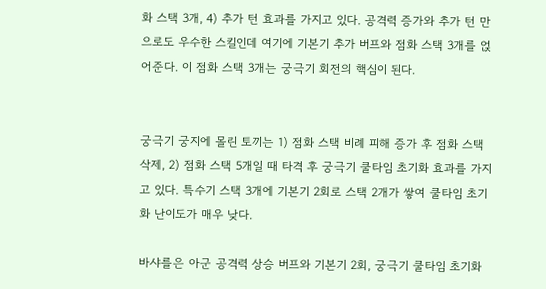화 스택 3개, 4) 추가 턴 효과를 가지고 있다. 공격력 증가와 추가 턴 만으로도 우수한 스킬인데 여기에 기본기 추가 버프와 점화 스택 3개를 얹어준다. 이 점화 스택 3개는 궁극기 회전의 핵심이 된다.


궁극기 궁지에 몰린 토끼는 1) 점화 스택 비례 피해 증가 후 점화 스택 삭제, 2) 점화 스택 5개일 때 타격 후 궁극기 쿨타임 초기화 효과를 가지고 있다. 특수기 스택 3개에 기본기 2회로 스택 2개가 쌓여 쿨타임 초기화 난이도가 매우 낮다.

바샤를은 아군 공격력 상승 버프와 기본기 2회, 궁극기 쿨타임 초기화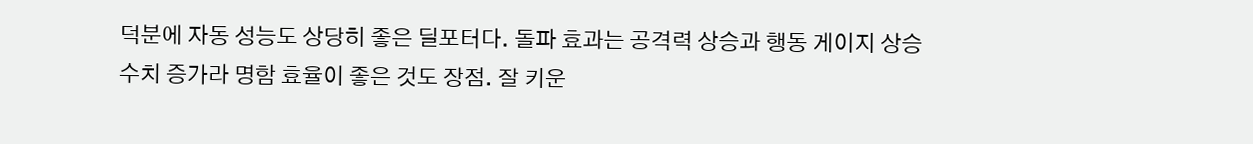덕분에 자동 성능도 상당히 좋은 딜포터다. 돌파 효과는 공격력 상승과 행동 게이지 상승 수치 증가라 명함 효율이 좋은 것도 장점. 잘 키운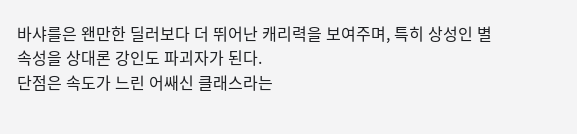바샤를은 왠만한 딜러보다 더 뛰어난 캐리력을 보여주며, 특히 상성인 별 속성을 상대론 강인도 파괴자가 된다.
단점은 속도가 느린 어쌔신 클래스라는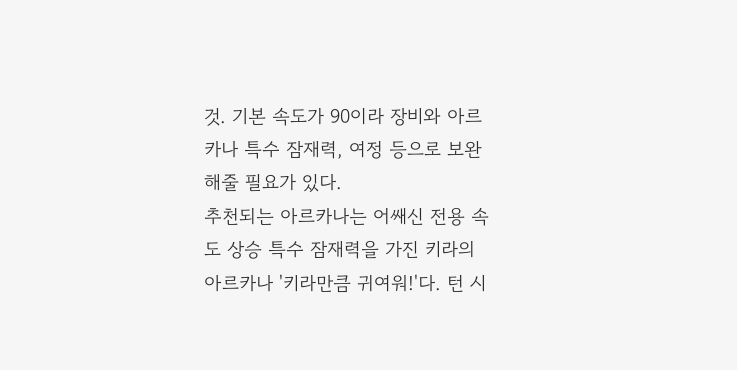것. 기본 속도가 90이라 장비와 아르카나 특수 잠재력, 여정 등으로 보완해줄 필요가 있다.
추천되는 아르카나는 어쌔신 전용 속도 상승 특수 잠재력을 가진 키라의 아르카나 '키라만큼 귀여워!'다. 턴 시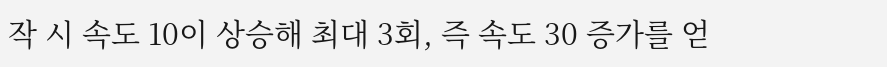작 시 속도 10이 상승해 최대 3회, 즉 속도 30 증가를 얻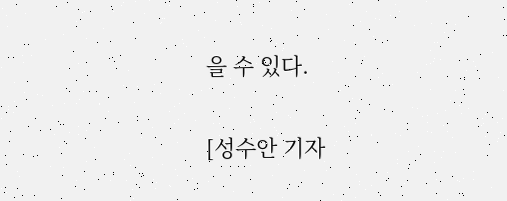을 수 있다.


[성수안 기자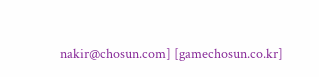nakir@chosun.com] [gamechosun.co.kr]